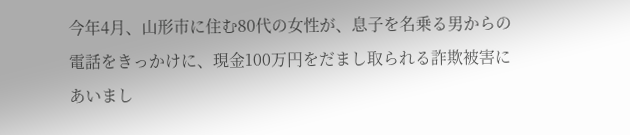今年4月、山形市に住む80代の女性が、息子を名乗る男からの電話をきっかけに、現金100万円をだまし取られる詐欺被害にあいまし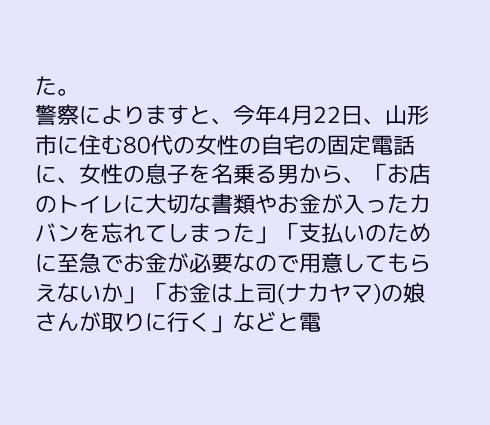た。
警察によりますと、今年4月22日、山形市に住む80代の女性の自宅の固定電話に、女性の息子を名乗る男から、「お店のトイレに大切な書類やお金が入ったカバンを忘れてしまった」「支払いのために至急でお金が必要なので用意してもらえないか」「お金は上司(ナカヤマ)の娘さんが取りに行く」などと電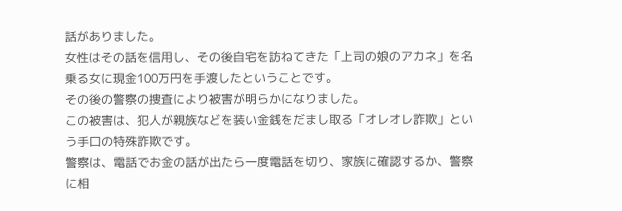話がありました。
女性はその話を信用し、その後自宅を訪ねてきた「上司の娘のアカネ」を名乗る女に現金100万円を手渡したということです。
その後の警察の捜査により被害が明らかになりました。
この被害は、犯人が親族などを装い金銭をだまし取る「オレオレ詐欺」という手口の特殊詐欺です。
警察は、電話でお金の話が出たら一度電話を切り、家族に確認するか、警察に相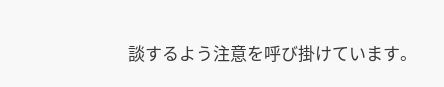談するよう注意を呼び掛けています。